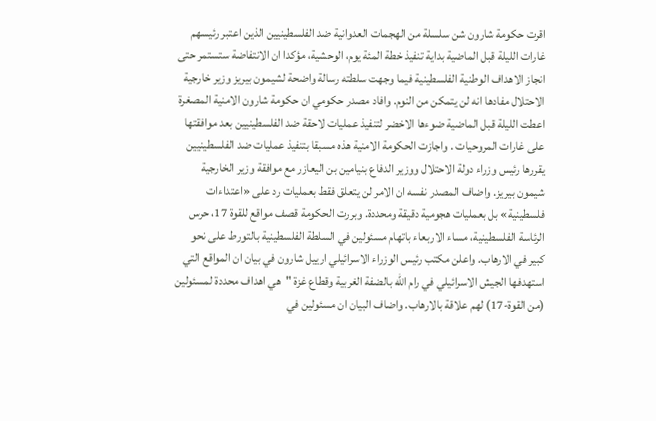اقرت حكومة شارون شن سلسلة من الهجمات العدوانية ضد الفلسطينيين الذين اعتبر رئيسهم غارات الليلة قبل الماضية بداية تنفيذ خطة المئة يوم، الوحشية، مؤكدا ان الانتفاضة ستستمر حتى انجاز الاهداف الوطنية الفلسطينية فيما وجهت سلطته رسالة واضحة لشيمون بيريز وزير خارجية الاحتلال مفادها انه لن يتمكن من النوم. وافاد مصدر حكومي ان حكومة شارون الامنية المصغرة اعطت الليلة قبل الماضية ضوءها الاخضر لتنفيذ عمليات لاحقة ضد الفلسطينيين بعد موافقتها على غارات المروحيات . واجازت الحكومة الامنية هذه مسبقا بتنفيذ عمليات ضد الفلسطينيين يقررها رئيس وزراء دولة الاحتلال ووزير الدفاع بنيامين بن اليعازر مع موافقة وزير الخارجية شيمون بيريز. واضاف المصدر نفسه ان الامر لن يتعلق فقط بعمليات رد على «اعتداءات فلسطينية» بل بعمليات هجومية دقيقة ومحددة. وبررت الحكومة قصف مواقع للقوة 17، حرس الرئاسة الفلسطينية، مساء الاربعاء باتهام مسئولين في السلطة الفلسطينية بالتورط على نحو كبير في الارهاب. واعلن مكتب رئيس الوزراء الاسرائيلي ارييل شارون في بيان ان المواقع التي استهدفها الجيش الاسرائيلي في رام الله بالضفة الغربية وقطاع غزة "هي اهداف محددة لمسئولين (من القوة-17) لهم علاقة بالارهاب. واضاف البيان ان مسئولين في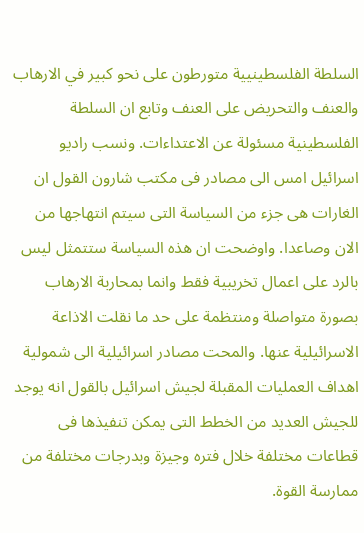السلطة الفلسطينيية متورطون على نحو كبير في الارهاب والعنف والتحريض على العنف وتابع ان السلطة الفلسطينية مسئولة عن الاعتداءات. ونسب راديو اسرائيل امس الى مصادر فى مكتب شارون القول ان الغارات هى جزء من السياسة التى سيتم انتهاجها من الان وصاعدا. واوضحت ان هذه السياسة ستتمثل ليس بالرد على اعمال تخريبية فقط وانما بمحاربة الارهاب بصورة متواصلة ومنتظمة على حد ما نقلت الاذاعة الاسرائيلية عنها. والمحت مصادر اسرائيلية الى شمولية اهداف العمليات المقبلة لجيش اسرائيل بالقول انه يوجد للجيش العديد من الخطط التى يمكن تنفيذها فى قطاعات مختلفة خلال فتره وجيزة وبدرجات مختلفة من ممارسة القوة.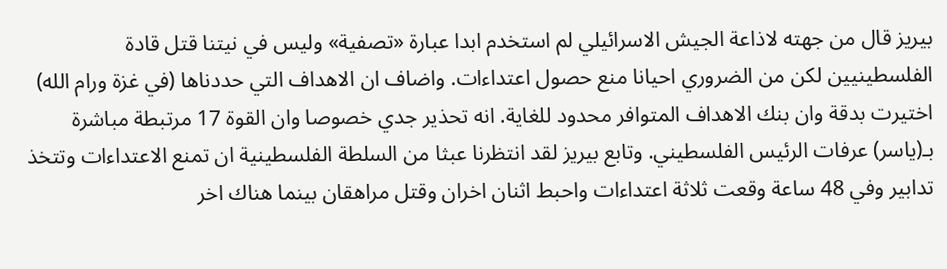بيريز قال من جهته لاذاعة الجيش الاسرائيلي لم استخدم ابدا عبارة «تصفية» وليس في نيتنا قتل قادة الفلسطينيين لكن من الضروري احيانا منع حصول اعتداءات. واضاف ان الاهداف التي حددناها (في غزة ورام الله) اختيرت بدقة وان بنك الاهداف المتوافر محدود للغاية. انه تحذير جدي خصوصا وان القوة 17 مرتبطة مباشرة بـ(ياسر) عرفات الرئيس الفلسطيني. وتابع بيريز لقد انتظرنا عبثا من السلطة الفلسطينية ان تمنع الاعتداءات وتتخذ تدابير وفي 48 ساعة وقعت ثلاثة اعتداءات واحبط اثنان اخران وقتل مراهقان بينما هناك اخر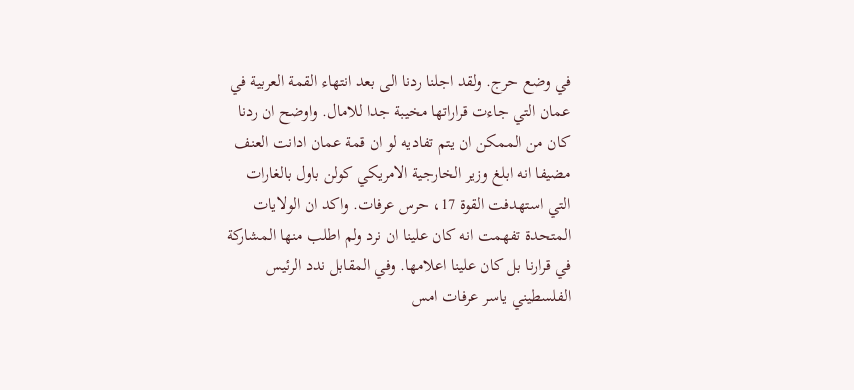في وضع حرج. ولقد اجلنا ردنا الى بعد انتهاء القمة العربية في عمان التي جاءت قراراتها مخيبة جدا للامال. واوضح ان ردنا كان من الممكن ان يتم تفاديه لو ان قمة عمان ادانت العنف مضيفا انه ابلغ وزير الخارجية الامريكي كولن باول بالغارات التي استهدفت القوة 17، حرس عرفات. واكد ان الولايات المتحدة تفهمت انه كان علينا ان نرد ولم اطلب منها المشاركة في قرارنا بل كان علينا اعلامها. وفي المقابل ندد الرئيس الفلسطيني ياسر عرفات امس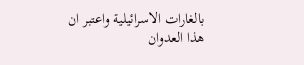بالغارات الاسرائيلية واعتبر ان هذا العدوان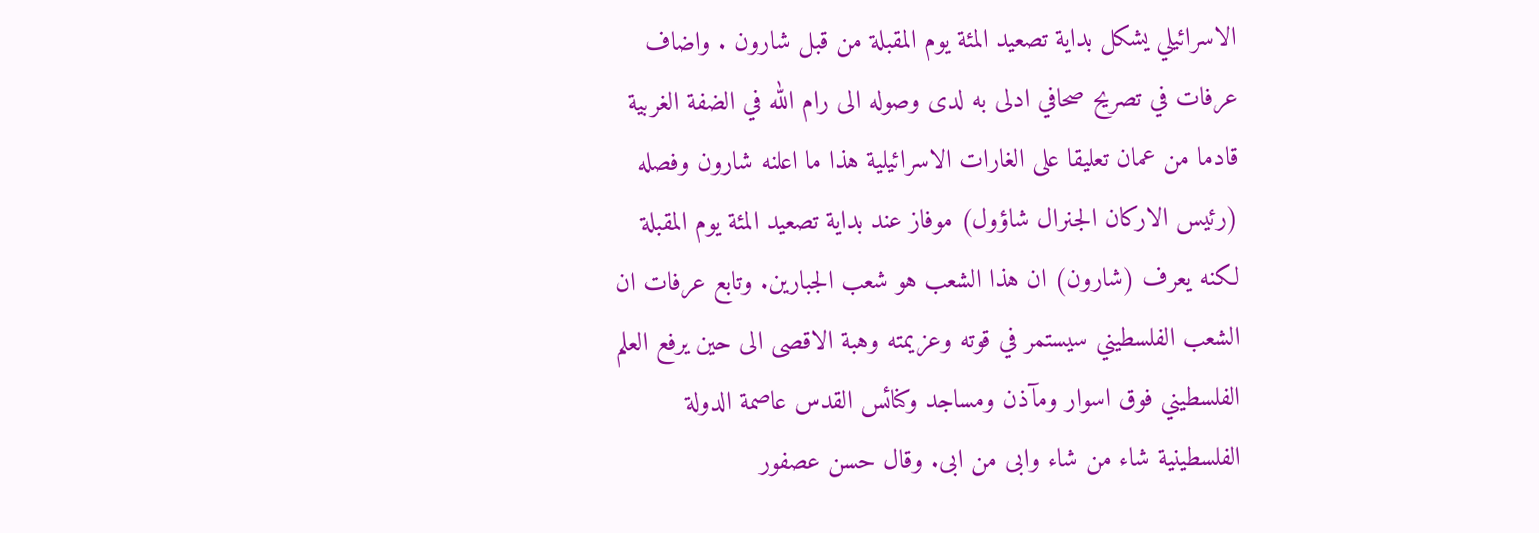الاسرائيلي يشكل بداية تصعيد المئة يوم المقبلة من قبل شارون . واضاف عرفات في تصريح صحافي ادلى به لدى وصوله الى رام الله في الضفة الغربية قادما من عمان تعليقا على الغارات الاسرائيلية هذا ما اعلنه شارون وفصله (رئيس الاركان الجنرال شاؤول) موفاز عند بداية تصعيد المئة يوم المقبلة لكنه يعرف (شارون) ان هذا الشعب هو شعب الجبارين. وتابع عرفات ان الشعب الفلسطيني سيستمر في قوته وعزيمته وهبة الاقصى الى حين يرفع العلم الفلسطيني فوق اسوار ومآذن ومساجد وكنائس القدس عاصمة الدولة الفلسطينية شاء من شاء وابى من ابى. وقال حسن عصفور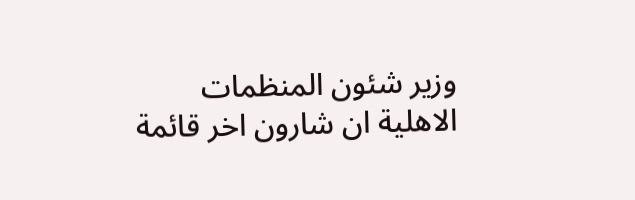وزير شئون المنظمات الاهلية ان شارون اخر قائمة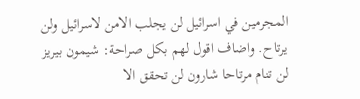المجرمين في اسرائيل لن يجلب الامن لاسرائيل ولن يرتاح. واضاف اقول لهم بكل صراحة: شيمون بيريز لن تنام مرتاحا شارون لن تحقق الا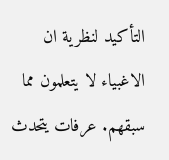التأكيد لنظرية ان الاغبياء لا يتعلمون مما سبقهم. عرفات يتحدث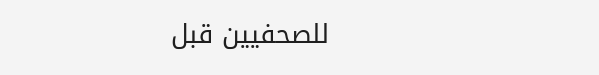للصحفيين قبل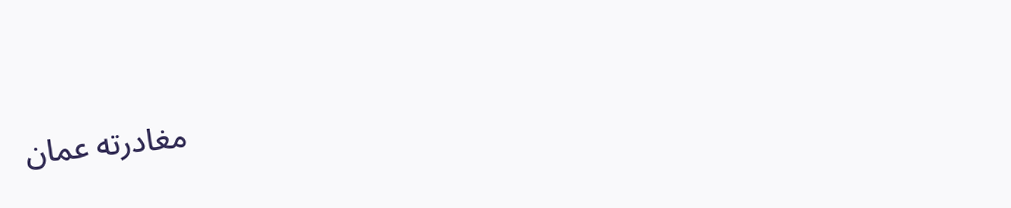مغادرته عمان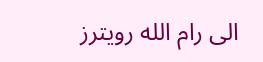الى رام الله رويترز